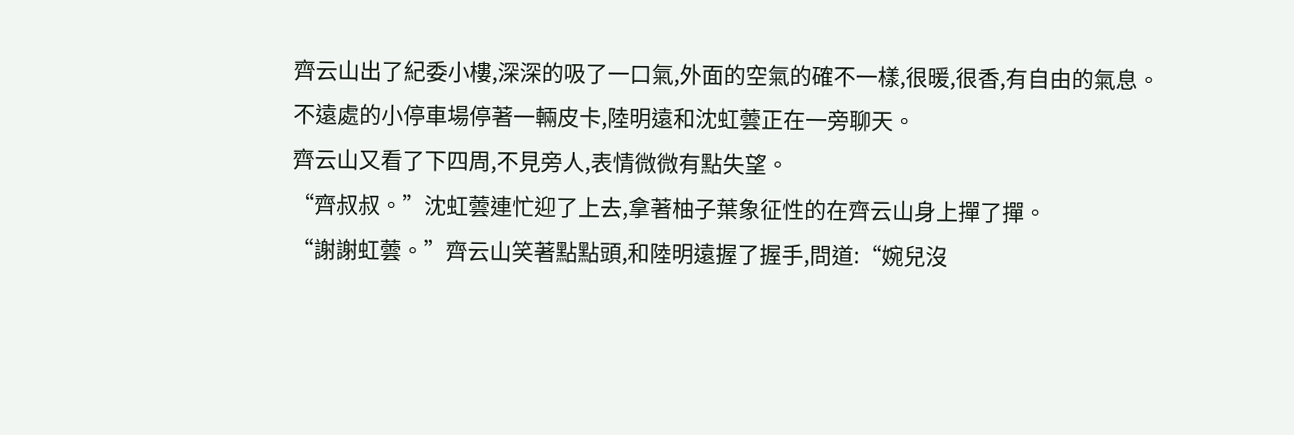齊云山出了紀委小樓,深深的吸了一口氣,外面的空氣的確不一樣,很暖,很香,有自由的氣息。
不遠處的小停車場停著一輛皮卡,陸明遠和沈虹蕓正在一旁聊天。
齊云山又看了下四周,不見旁人,表情微微有點失望。
“齊叔叔。”沈虹蕓連忙迎了上去,拿著柚子葉象征性的在齊云山身上撣了撣。
“謝謝虹蕓。”齊云山笑著點點頭,和陸明遠握了握手,問道:“婉兒沒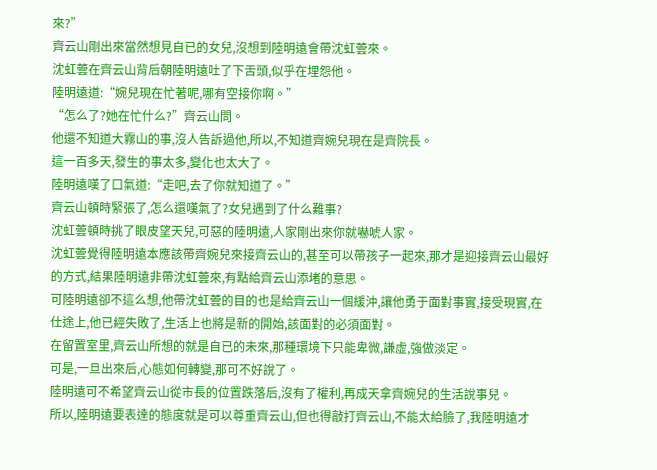來?”
齊云山剛出來當然想見自已的女兒,沒想到陸明遠會帶沈虹蕓來。
沈虹蕓在齊云山背后朝陸明遠吐了下舌頭,似乎在埋怨他。
陸明遠道:“婉兒現在忙著呢,哪有空接你啊。”
“怎么了?她在忙什么?”齊云山問。
他還不知道大霧山的事,沒人告訴過他,所以,不知道齊婉兒現在是齊院長。
這一百多天,發生的事太多,變化也太大了。
陸明遠嘆了口氣道:“走吧,去了你就知道了。”
齊云山頓時緊張了,怎么還嘆氣了?女兒遇到了什么難事?
沈虹蕓頓時挑了眼皮望天兒,可惡的陸明遠,人家剛出來你就嚇唬人家。
沈虹蕓覺得陸明遠本應該帶齊婉兒來接齊云山的,甚至可以帶孩子一起來,那才是迎接齊云山最好的方式,結果陸明遠非帶沈虹蕓來,有點給齊云山添堵的意思。
可陸明遠卻不這么想,他帶沈虹蕓的目的也是給齊云山一個緩沖,讓他勇于面對事實,接受現實,在仕途上,他已經失敗了,生活上也將是新的開始,該面對的必須面對。
在留置室里,齊云山所想的就是自已的未來,那種環境下只能卑微,謙虛,強做淡定。
可是,一旦出來后,心態如何轉變,那可不好說了。
陸明遠可不希望齊云山從市長的位置跌落后,沒有了權利,再成天拿齊婉兒的生活說事兒。
所以,陸明遠要表達的態度就是可以尊重齊云山,但也得敲打齊云山,不能太給臉了,我陸明遠才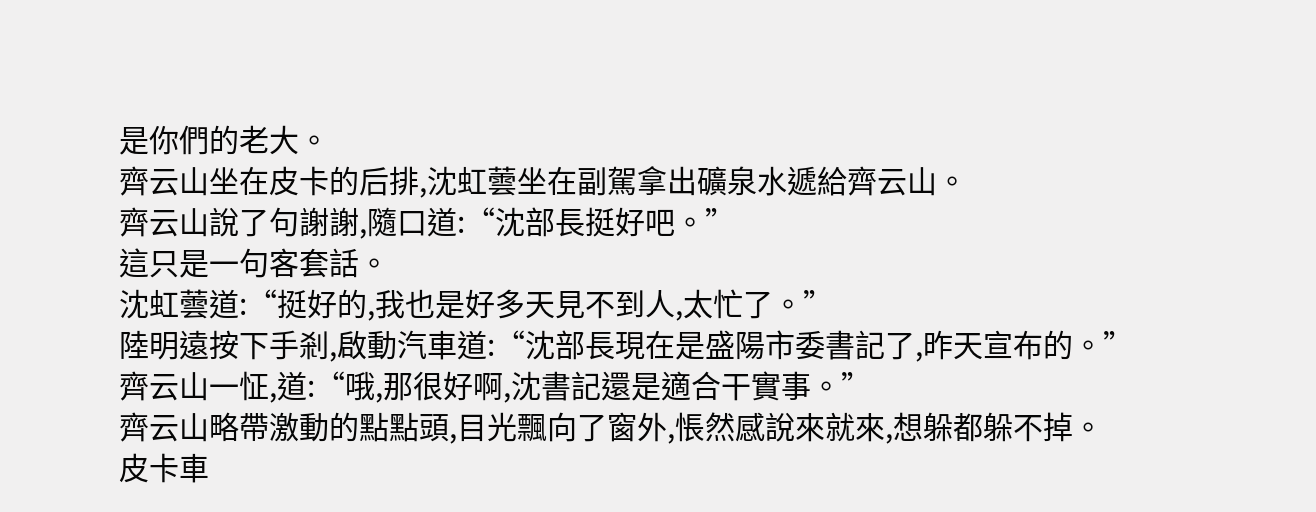是你們的老大。
齊云山坐在皮卡的后排,沈虹蕓坐在副駕拿出礦泉水遞給齊云山。
齊云山說了句謝謝,隨口道:“沈部長挺好吧。”
這只是一句客套話。
沈虹蕓道:“挺好的,我也是好多天見不到人,太忙了。”
陸明遠按下手剎,啟動汽車道:“沈部長現在是盛陽市委書記了,昨天宣布的。”
齊云山一怔,道:“哦,那很好啊,沈書記還是適合干實事。”
齊云山略帶激動的點點頭,目光飄向了窗外,悵然感說來就來,想躲都躲不掉。
皮卡車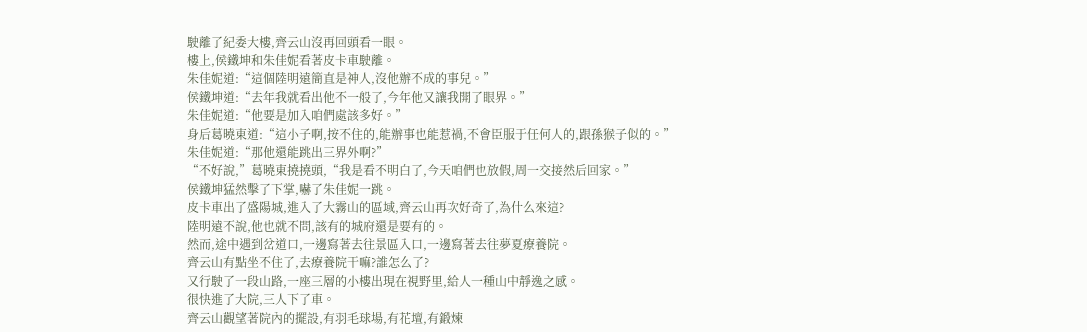駛離了紀委大樓,齊云山沒再回頭看一眼。
樓上,侯鐵坤和朱佳妮看著皮卡車駛離。
朱佳妮道:“這個陸明遠簡直是神人,沒他辦不成的事兒。”
侯鐵坤道:“去年我就看出他不一般了,今年他又讓我開了眼界。”
朱佳妮道:“他要是加入咱們處該多好。”
身后葛曉東道:“這小子啊,按不住的,能辦事也能惹禍,不會臣服于任何人的,跟孫猴子似的。”
朱佳妮道:“那他還能跳出三界外啊?”
“不好說,”葛曉東撓撓頭,“我是看不明白了,今天咱們也放假,周一交接然后回家。”
侯鐵坤猛然擊了下掌,嚇了朱佳妮一跳。
皮卡車出了盛陽城,進入了大霧山的區域,齊云山再次好奇了,為什么來這?
陸明遠不說,他也就不問,該有的城府還是要有的。
然而,途中遇到岔道口,一邊寫著去往景區入口,一邊寫著去往夢夏療養院。
齊云山有點坐不住了,去療養院干嘛?誰怎么了?
又行駛了一段山路,一座三層的小樓出現在視野里,給人一種山中靜逸之感。
很快進了大院,三人下了車。
齊云山觀望著院內的擺設,有羽毛球場,有花壇,有鍛煉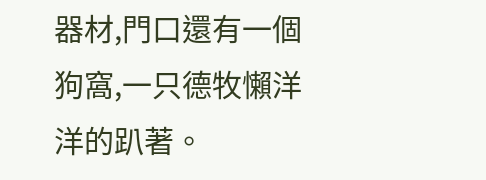器材,門口還有一個狗窩,一只德牧懶洋洋的趴著。